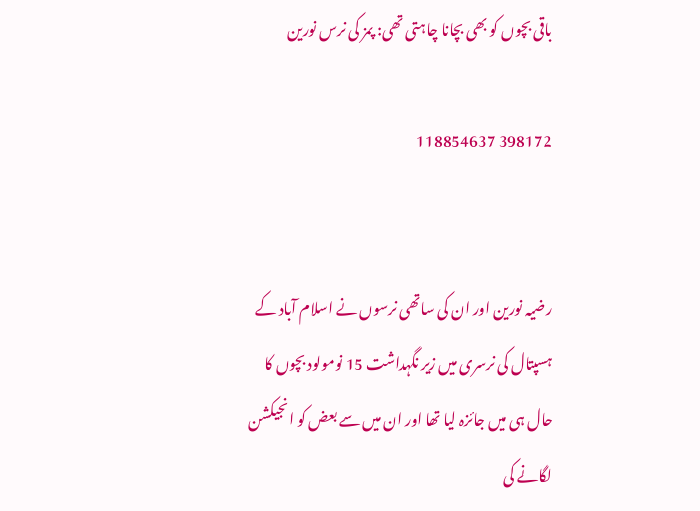باقی بچوں کو بھی بچانا چاہتی تھی: پمز کی نرس نورین

398172 118854637


رضیہ نورین اور ان کی ساتھی نرسوں نے اسلام آباد کے ہسپتال کی نرسری میں زیر نگہداشت 15 نومولود بچوں کا حال ہی میں جائزہ لیا تھا اور ان میں سے بعض کو انجیکشن لگانے کی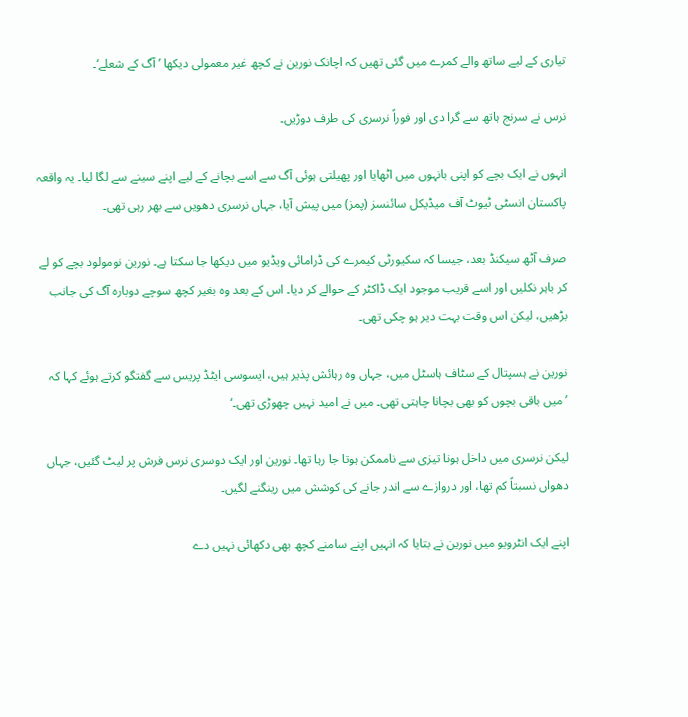تیاری کے لیے ساتھ والے کمرے میں گئی تھیں کہ اچانک نورین نے کچھ غیر معمولی دیکھا ’ آگ کے شعلے‘۔

نرس نے سرنج ہاتھ سے گرا دی اور فوراً نرسری کی طرف دوڑیں۔

انہوں نے ایک بچے کو اپنی بانہوں میں اٹھایا اور پھیلتی ہوئی آگ سے اسے بچانے کے لیے اپنے سینے سے لگا لیا۔ یہ واقعہ پاکستان انسٹی ٹیوٹ آف میڈیکل سائنسز (پمز) میں پیش آیا، جہاں نرسری دھویں سے بھر رہی تھی۔

صرف آٹھ سیکنڈ بعد، جیسا کہ سکیورٹی کیمرے کی ڈرامائی ویڈیو میں دیکھا جا سکتا ہے۔ نورین نومولود بچے کو لے کر باہر نکلیں اور اسے قریب موجود ایک ڈاکٹر کے حوالے کر دیا۔ اس کے بعد وہ بغیر کچھ سوچے دوبارہ آگ کی جانب بڑھیں، لیکن اس وقت بہت دیر ہو چکی تھی۔

نورین نے ہسپتال کے سٹاف ہاسٹل میں، جہاں وہ رہائش پذیر ہیں، ایسوسی ایٹڈ پریس سے گفتگو کرتے ہوئے کہا کہ ’میں باقی بچوں کو بھی بچانا چاہتی تھی۔ میں نے امید نہیں چھوڑی تھی۔‘

لیکن نرسری میں داخل ہونا تیزی سے ناممکن ہوتا جا رہا تھا۔ نورین اور ایک دوسری نرس فرش پر لیٹ گئیں، جہاں دھواں نسبتاً کم تھا، اور دروازے سے اندر جانے کی کوشش میں رینگنے لگیں۔

اپنے ایک انٹرویو میں نورین نے بتایا کہ انہیں اپنے سامنے کچھ بھی دکھائی نہیں دے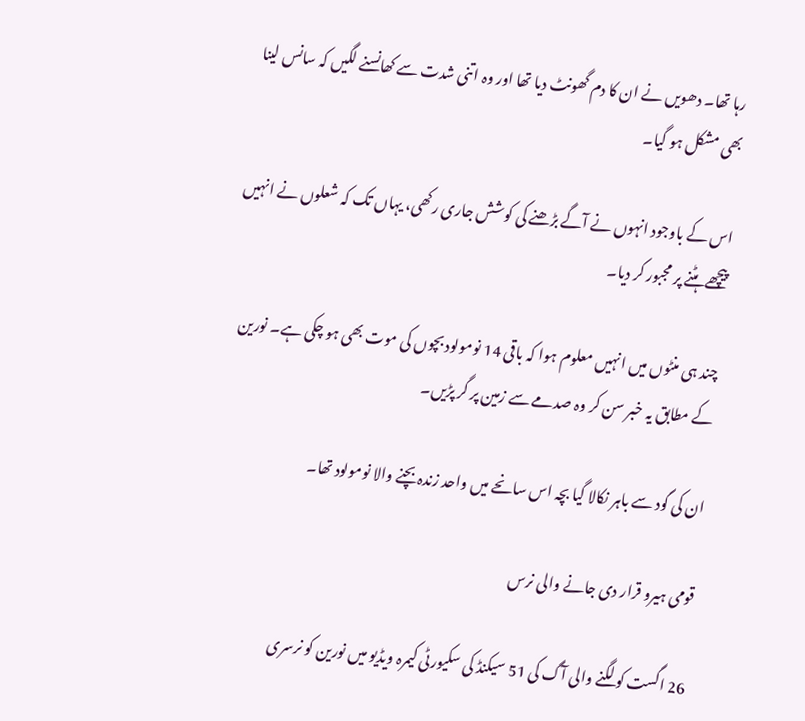رہا تھا۔ دھویں نے ان کا دم گھونٹ دیا تھا اور وہ اتنی شدت سے کھانسنے لگیں کہ سانس لینا بھی مشکل ہو گیا۔

اس کے باوجود انہوں نے آگے بڑھنے کی کوشش جاری رکھی، یہاں تک کہ شعلوں نے انہیں پیچھے ہٹنے پر مجبور کر دیا۔

چند ہی منٹوں میں انہیں معلوم ہوا کہ باقی 14 نومولود بچوں کی موت بھی ہو چکی ہے۔ نورین کے مطابق یہ خبر سن کر وہ صدمے سے زمین پر گر پڑیں۔

ان کی گود سے باہر نکالا گیا بچہ اس سانحے میں واحد زندہ بچنے والا نومولود تھا۔

قومی ہیرو قرار دی جانے والی نرس

26 اگست کو لگنے والی آگ کی 51 سیکنڈ کی سکیورٹی کیمرہ ویڈیو میں نورین کو نرسری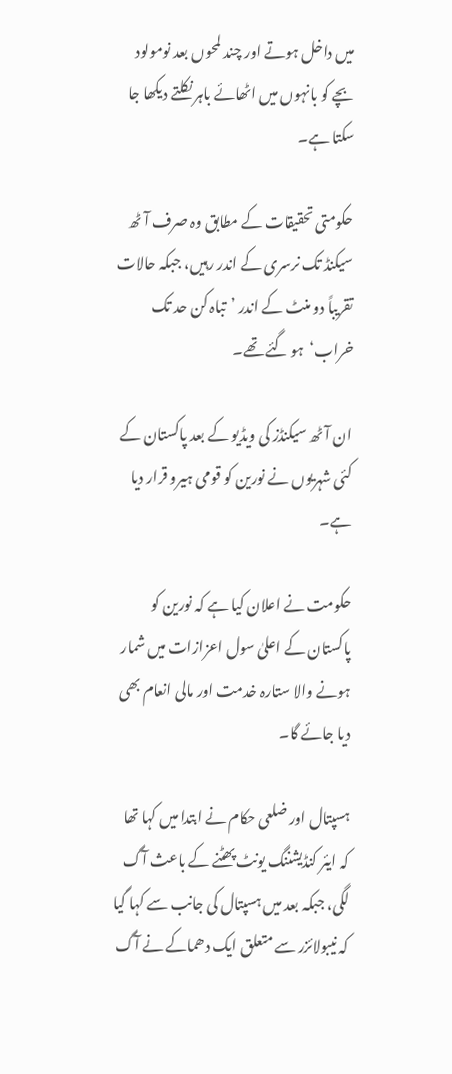میں داخل ہوتے اور چند لمحوں بعد نومولود بچے کو بانہوں میں اٹھائے باہر نکلتے دیکھا جا سکتا ہے۔

حکومتی تحقیقات کے مطابق وہ صرف آٹھ سیکنڈ تک نرسری کے اندر رہیں، جبکہ حالات تقریباً دو منٹ کے اندر ’تباہ کن حد تک خراب‘  ہو گئے تھے۔

ان آٹھ سیکنڈز کی ویڈیو کے بعد پاکستان کے کئی شہریوں نے نورین کو قومی ہیرو قرار دیا ہے۔

حکومت نے اعلان کیا ہے کہ نورین کو پاکستان کے اعلیٰ سول اعزازات میں شمار ہونے والا ستارہ خدمت اور مالی انعام بھی دیا جائے گا۔

ہسپتال اور ضلعی حکام نے ابتدا میں کہا تھا کہ ایئر کنڈیشننگ یونٹ پھٹنے کے باعث آگ لگی، جبکہ بعد میں ہسپتال کی جانب سے کہا گیا کہ نیبولائزر سے متعلق ایک دھماکے نے آگ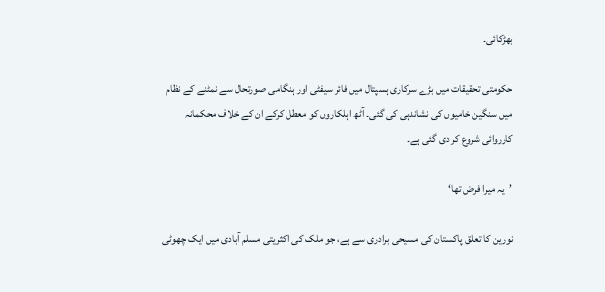بھڑکائی۔

حکومتی تحقیقات میں بڑے سرکاری ہسپتال میں فائر سیفٹی اور ہنگامی صورتحال سے نمٹنے کے نظام میں سنگین خامیوں کی نشاندہی کی گئی۔ آٹھ اہلکاروں کو معطل کرکے ان کے خلاف محکمانہ کارروائی شروع کر دی گئی ہے۔

’یہ میرا فرض تھا‘

نورین کا تعلق پاکستان کی مسیحی برادری سے ہے، جو ملک کی اکثریتی مسلم آبادی میں ایک چھوٹی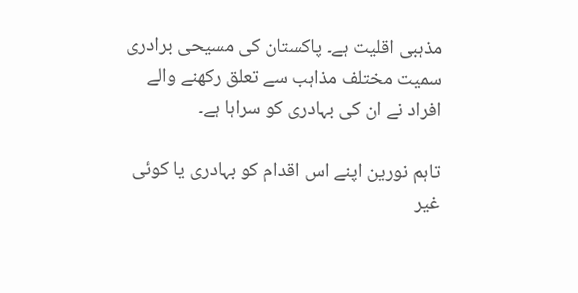مذہبی اقلیت ہے۔ پاکستان کی مسیحی برادری سمیت مختلف مذاہب سے تعلق رکھنے والے افراد نے ان کی بہادری کو سراہا ہے۔

تاہم نورین اپنے اس اقدام کو بہادری یا کوئی غیر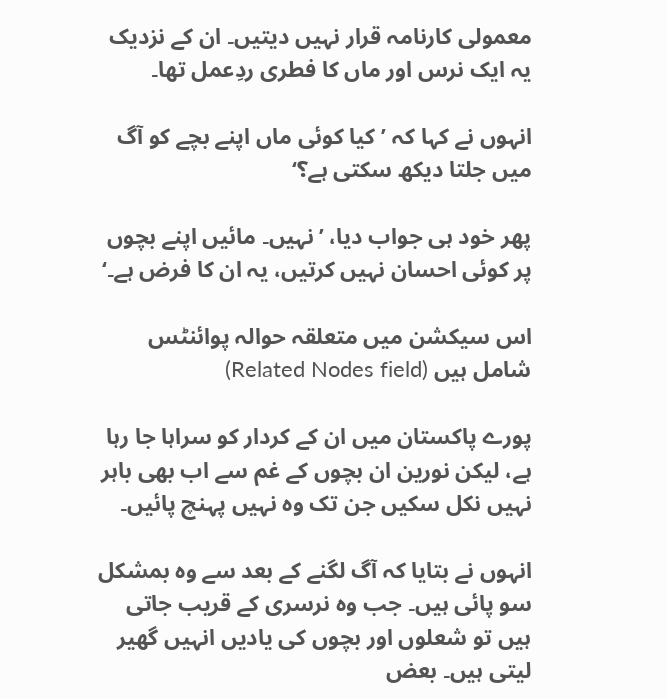معمولی کارنامہ قرار نہیں دیتیں۔ ان کے نزدیک یہ ایک نرس اور ماں کا فطری ردِعمل تھا۔

انہوں نے کہا کہ ’کیا کوئی ماں اپنے بچے کو آگ میں جلتا دیکھ سکتی ہے؟‘

پھر خود ہی جواب دیا، ’نہیں۔ مائیں اپنے بچوں پر کوئی احسان نہیں کرتیں، یہ ان کا فرض ہے۔‘

اس سیکشن میں متعلقہ حوالہ پوائنٹس شامل ہیں (Related Nodes field)

پورے پاکستان میں ان کے کردار کو سراہا جا رہا ہے، لیکن نورین ان بچوں کے غم سے اب بھی باہر نہیں نکل سکیں جن تک وہ نہیں پہنچ پائیں۔

انہوں نے بتایا کہ آگ لگنے کے بعد سے وہ بمشکل سو پائی ہیں۔ جب وہ نرسری کے قریب جاتی ہیں تو شعلوں اور بچوں کی یادیں انہیں گھیر لیتی ہیں۔ بعض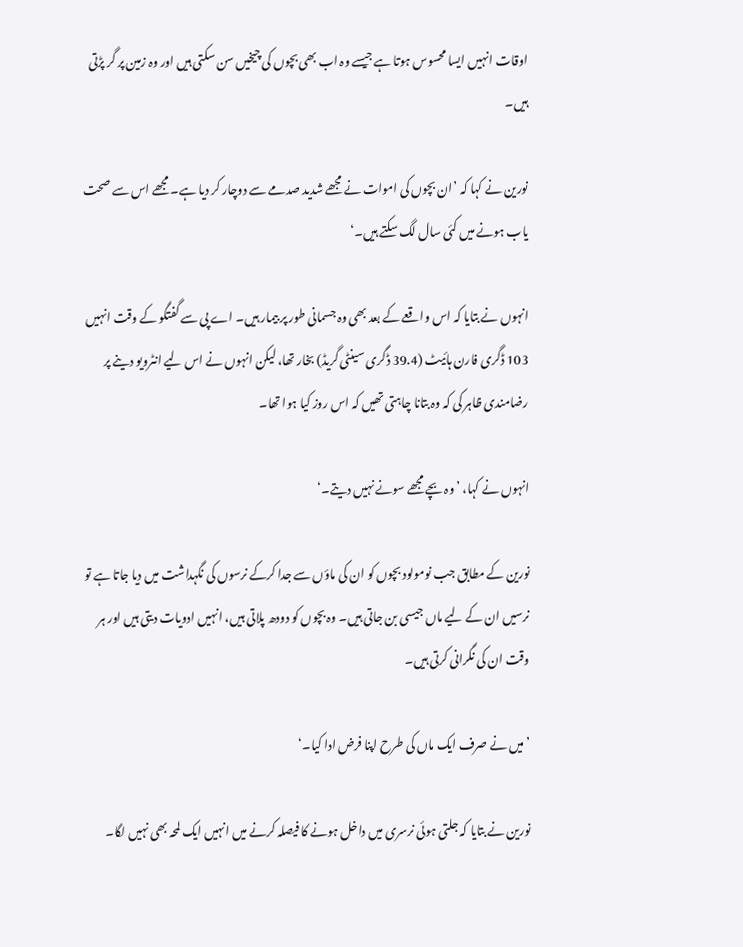اوقات انہیں ایسا محسوس ہوتا ہے جیسے وہ اب بھی بچوں کی چیخیں سن سکتی ہیں اور وہ زمین پر گر پڑتی ہیں۔

نورین نے کہا کہ ’ان بچوں کی اموات نے مجھے شدید صدمے سے دوچار کر دیا ہے۔ مجھے اس سے صحت یاب ہونے میں کئی سال لگ سکتے ہیں۔‘

انہوں نے بتایا کہ اس واقعے کے بعد بھی وہ جسمانی طور پر بیمار ہیں۔ اے پی سے گفتگو کے وقت انہیں 103 ڈگری فارن ہائیٹ (39.4 ڈگری سینٹی گریڈ) بخار تھا، لیکن انہوں نے اس لیے انٹرویو دینے پر رضامندی ظاہر کی کہ وہ بتانا چاہتی تھیں کہ اس روز کیا ہوا تھا۔

انہوں نے کہا، ’وہ بچے مجھے سونے نہیں دیتے۔‘

نورین کے مطابق جب نومولود بچوں کو ان کی ماؤں سے جدا کرکے نرسوں کی نگہداشت میں دیا جاتا ہے تو نرسیں ان کے لیے ماں جیسی بن جاتی ہیں۔ وہ بچوں کو دودھ پلاتی ہیں، انہیں ادویات دیتی ہیں اور ہر وقت ان کی نگرانی کرتی ہیں۔

’میں نے صرف ایک ماں کی طرح اپنا فرض ادا کیا۔‘

نورین نے بتایا کہ جلتی ہوئی نرسری میں داخل ہونے کا فیصلہ کرنے میں انہیں ایک لمحہ بھی نہیں لگا۔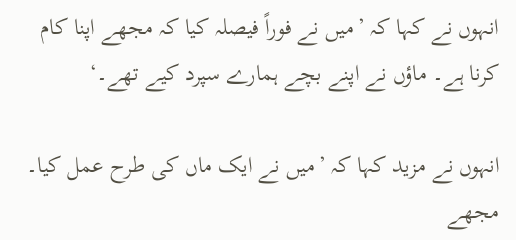انہوں نے کہا کہ ’میں نے فوراً فیصلہ کیا کہ مجھے اپنا کام کرنا ہے۔ ماؤں نے اپنے بچے ہمارے سپرد کیے تھے۔‘

انہوں نے مزید کہا کہ ’میں نے ایک ماں کی طرح عمل کیا۔ مجھے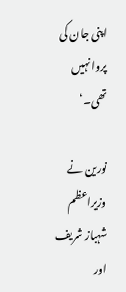اپنی جان کی پروا نہیں تھی۔‘

نورین نے وزیراعظم شہباز شریف اور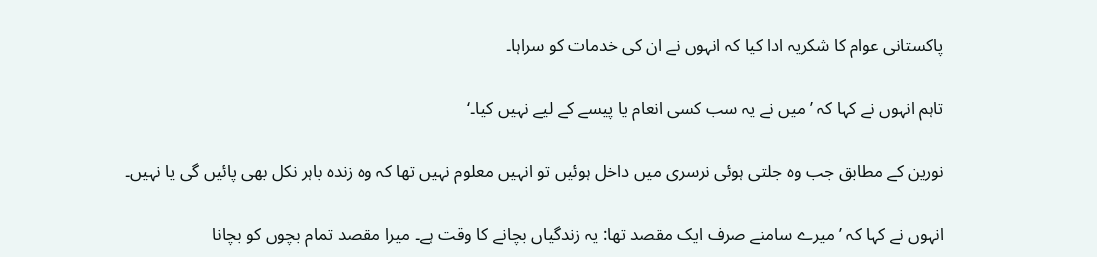پاکستانی عوام کا شکریہ ادا کیا کہ انہوں نے ان کی خدمات کو سراہا۔

تاہم انہوں نے کہا کہ ’میں نے یہ سب کسی انعام یا پیسے کے لیے نہیں کیا۔‘

نورین کے مطابق جب وہ جلتی ہوئی نرسری میں داخل ہوئیں تو انہیں معلوم نہیں تھا کہ وہ زندہ باہر نکل بھی پائیں گی یا نہیں۔

انہوں نے کہا کہ ’میرے سامنے صرف ایک مقصد تھا: یہ زندگیاں بچانے کا وقت ہے۔ میرا مقصد تمام بچوں کو بچانا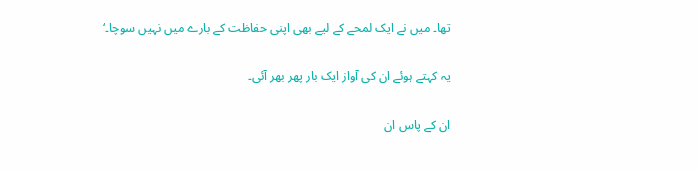تھا۔ میں نے ایک لمحے کے لیے بھی اپنی حفاظت کے بارے میں نہیں سوچا۔‘

یہ کہتے ہوئے ان کی آواز ایک بار پھر بھر آئی۔

ان کے پاس ان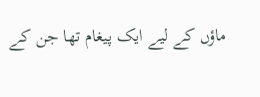ماؤں کے لیے ایک پیغام تھا جن کے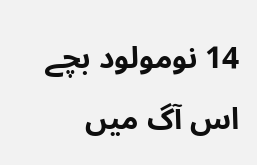14 نومولود بچے اس آگ میں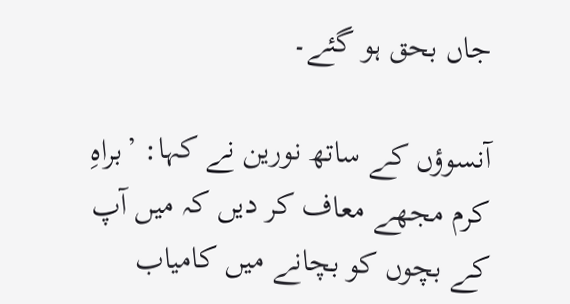جاں بحق ہو گئے۔

آنسوؤں کے ساتھ نورین نے کہا: ’براہِ کرم مجھے معاف کر دیں کہ میں آپ کے بچوں کو بچانے میں کامیاب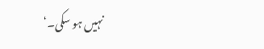نہیں ہو سکی۔‘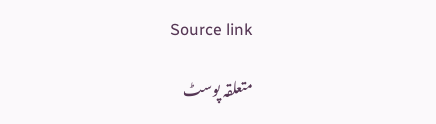Source link

متعلقہ پوسٹ